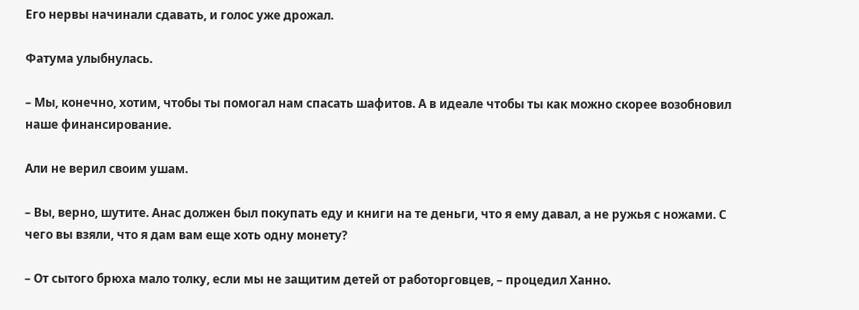Его нервы начинали сдавать, и голос уже дрожал.

Фатума улыбнулась.

– Мы, конечно, хотим, чтобы ты помогал нам спасать шафитов. А в идеале чтобы ты как можно скорее возобновил наше финансирование.

Али не верил своим ушам.

– Вы, верно, шутите. Анас должен был покупать еду и книги на те деньги, что я ему давал, а не ружья с ножами. С чего вы взяли, что я дам вам еще хоть одну монету?

– От сытого брюха мало толку, если мы не защитим детей от работорговцев, – процедил Ханно.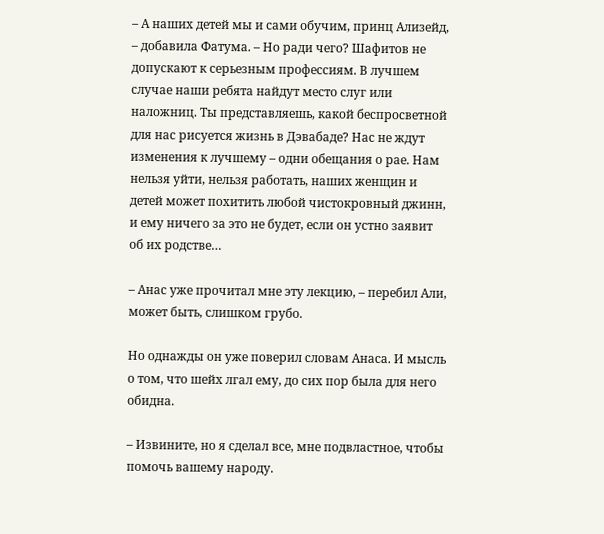– А наших детей мы и сами обучим, принц Ализейд, – добавила Фатума. – Но ради чего? Шафитов не допускают к серьезным профессиям. В лучшем случае наши ребята найдут место слуг или наложниц. Ты представляешь, какой беспросветной для нас рисуется жизнь в Дэвабаде? Нас не ждут изменения к лучшему – одни обещания о рае. Нам нельзя уйти, нельзя работать, наших женщин и детей может похитить любой чистокровный джинн, и ему ничего за это не будет, если он устно заявит об их родстве…

– Анас уже прочитал мне эту лекцию, – перебил Али, может быть, слишком грубо.

Но однажды он уже поверил словам Анаса. И мысль о том, что шейх лгал ему, до сих пор была для него обидна.

– Извините, но я сделал все, мне подвластное, чтобы помочь вашему народу.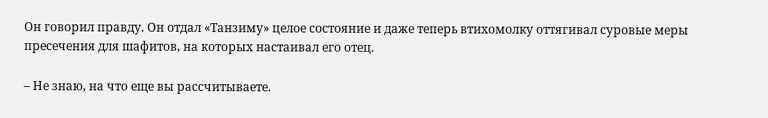Он говорил правду. Он отдал «Танзиму» целое состояние и даже теперь втихомолку оттягивал суровые меры пресечения для шафитов, на которых настаивал его отец.

– Не знаю, на что еще вы рассчитываете.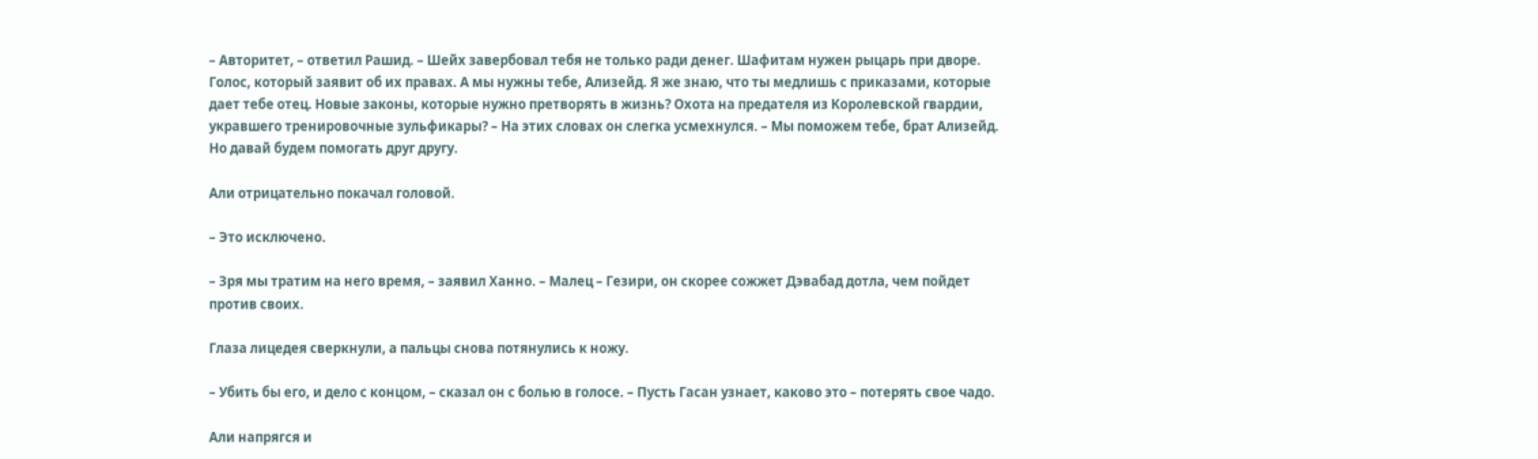– Авторитет, – ответил Рашид. – Шейх завербовал тебя не только ради денег. Шафитам нужен рыцарь при дворе. Голос, который заявит об их правах. А мы нужны тебе, Ализейд. Я же знаю, что ты медлишь с приказами, которые дает тебе отец. Новые законы, которые нужно претворять в жизнь? Охота на предателя из Королевской гвардии, укравшего тренировочные зульфикары? – На этих словах он слегка усмехнулся. – Мы поможем тебе, брат Ализейд. Но давай будем помогать друг другу.

Али отрицательно покачал головой.

– Это исключено.

– Зря мы тратим на него время, – заявил Ханно. – Малец – Гезири, он скорее сожжет Дэвабад дотла, чем пойдет против своих.

Глаза лицедея сверкнули, а пальцы снова потянулись к ножу.

– Убить бы его, и дело с концом, – сказал он с болью в голосе. – Пусть Гасан узнает, каково это – потерять свое чадо.

Али напрягся и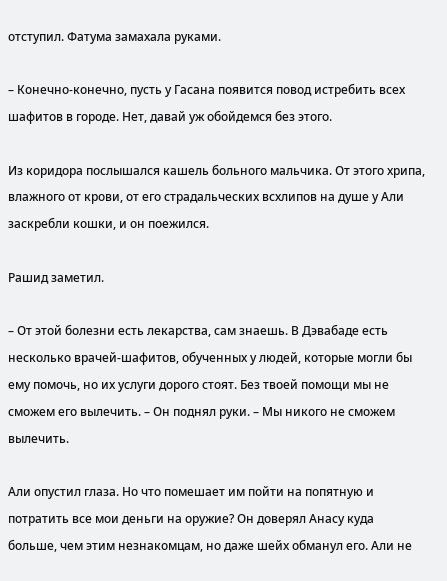отступил. Фатума замахала руками.

– Конечно-конечно, пусть у Гасана появится повод истребить всех шафитов в городе. Нет, давай уж обойдемся без этого.

Из коридора послышался кашель больного мальчика. От этого хрипа, влажного от крови, от его страдальческих всхлипов на душе у Али заскребли кошки, и он поежился.

Рашид заметил.

– От этой болезни есть лекарства, сам знаешь. В Дэвабаде есть несколько врачей-шафитов, обученных у людей, которые могли бы ему помочь, но их услуги дорого стоят. Без твоей помощи мы не сможем его вылечить. – Он поднял руки. – Мы никого не сможем вылечить.

Али опустил глаза. Но что помешает им пойти на попятную и потратить все мои деньги на оружие? Он доверял Анасу куда больше, чем этим незнакомцам, но даже шейх обманул его. Али не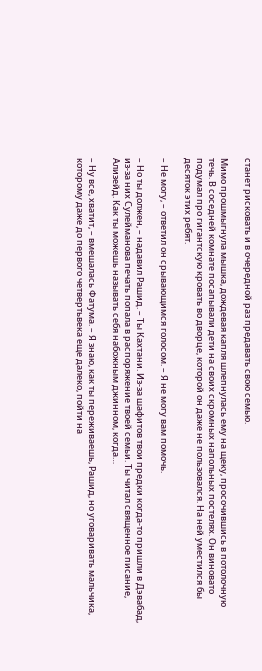станет рисковать и в очередной раз предавать свою семью.

Мимо прошмыгнула мышка, дождевая капля шлепнулась ему на щеку, просочившись в потолочную течь. В соседней комнате посапывали дети на своих скромных напольных постелях. Он виновато подумал про гигантскую кровать во дворце, которой он даже не пользовался. На ней уместился бы десяток этих ребят.

– Не могу, – ответил он срывающимся голосом. – Я не могу вам помочь.

– Но ты должен, – надавил Рашид. – Ты Кахтани. Из-за шафитов твои предки когда-то пришли в Дэвабад, из-за них Сулейманова печать попала в распоряжение твоей семьи. Ты читал священное писание, Ализейд. Как ты можешь называть себя набожным джинном, когда…

– Ну все, хватит, – вмешалась Фатума. – Я знаю, как ты переживаешь, Рашид, но уговаривать мальчика, которому даже до первого четвертьвека еще далеко, пойти на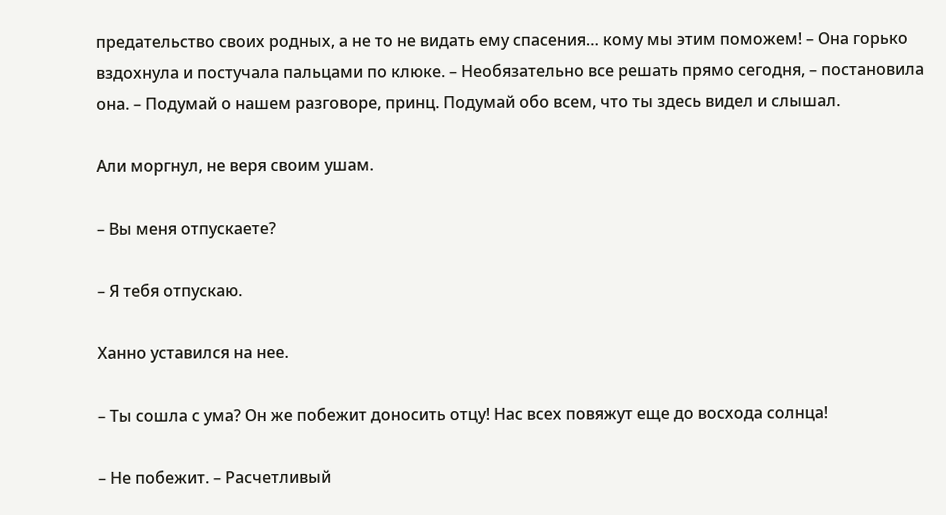предательство своих родных, а не то не видать ему спасения… кому мы этим поможем! – Она горько вздохнула и постучала пальцами по клюке. – Необязательно все решать прямо сегодня, – постановила она. – Подумай о нашем разговоре, принц. Подумай обо всем, что ты здесь видел и слышал.

Али моргнул, не веря своим ушам.

– Вы меня отпускаете?

– Я тебя отпускаю.

Ханно уставился на нее.

– Ты сошла с ума? Он же побежит доносить отцу! Нас всех повяжут еще до восхода солнца!

– Не побежит. – Расчетливый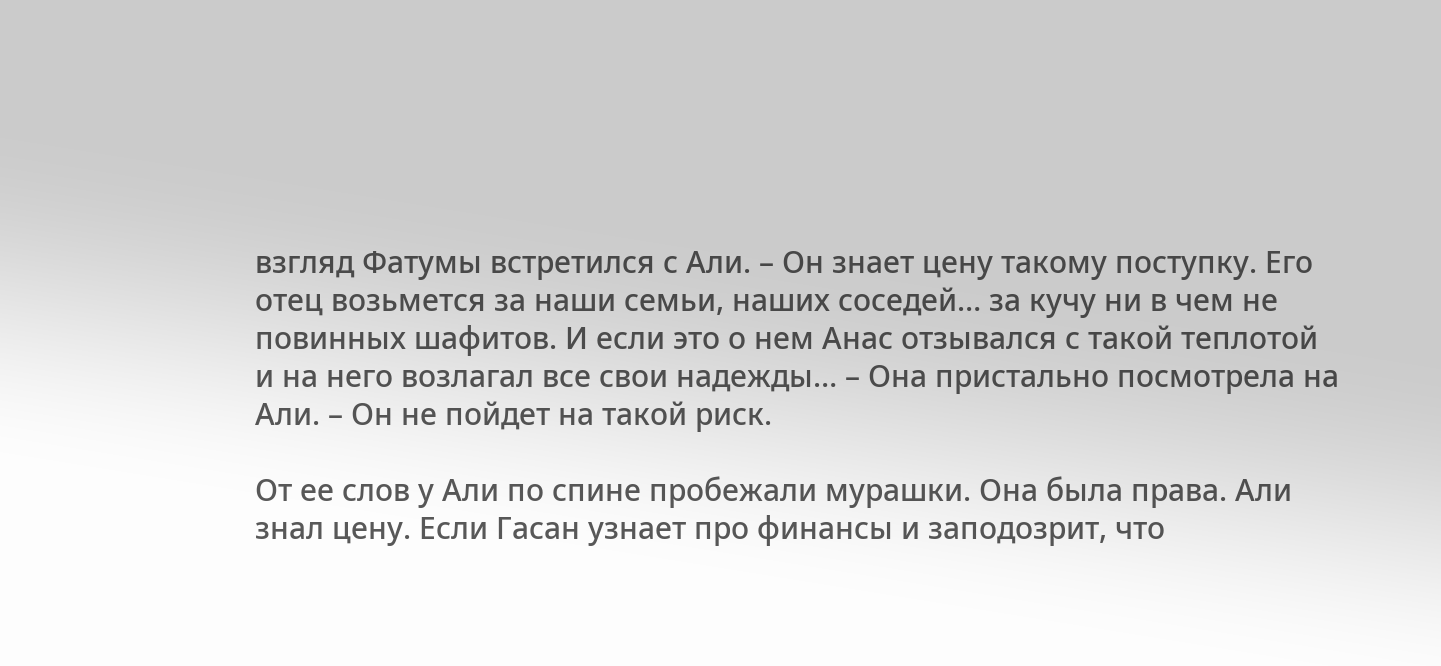взгляд Фатумы встретился с Али. – Он знает цену такому поступку. Его отец возьмется за наши семьи, наших соседей… за кучу ни в чем не повинных шафитов. И если это о нем Анас отзывался с такой теплотой и на него возлагал все свои надежды… – Она пристально посмотрела на Али. – Он не пойдет на такой риск.

От ее слов у Али по спине пробежали мурашки. Она была права. Али знал цену. Если Гасан узнает про финансы и заподозрит, что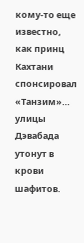кому-то еще известно, как принц Кахтани спонсировал «Танзим»… улицы Дэвабада утонут в крови шафитов.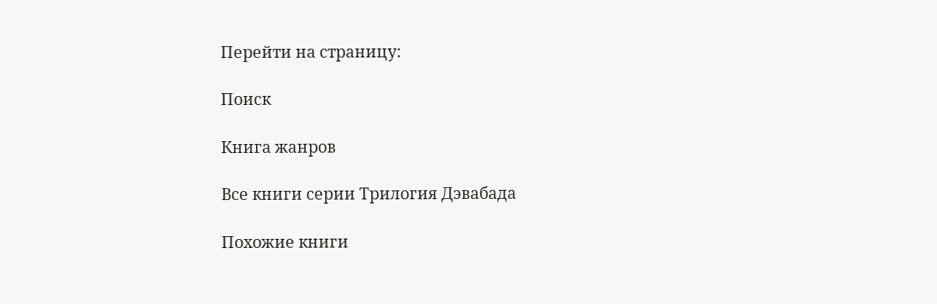Перейти на страницу:

Поиск

Книга жанров

Все книги серии Трилогия Дэвабада

Похожие книги